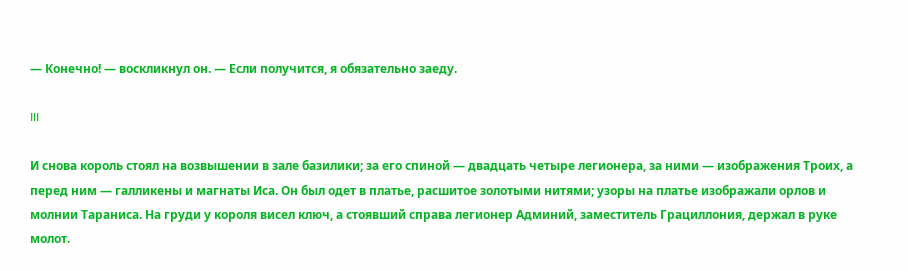— Конечно! — воскликнул он. — Если получится, я обязательно заеду.

III

И снова король стоял на возвышении в зале базилики; за его спиной — двадцать четыре легионера, за ними — изображения Троих, а перед ним — галликены и магнаты Иса. Он был одет в платье, расшитое золотыми нитями; узоры на платье изображали орлов и молнии Тараниса. На груди у короля висел ключ, а стоявший справа легионер Админий, заместитель Грациллония, держал в руке молот.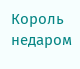Король недаром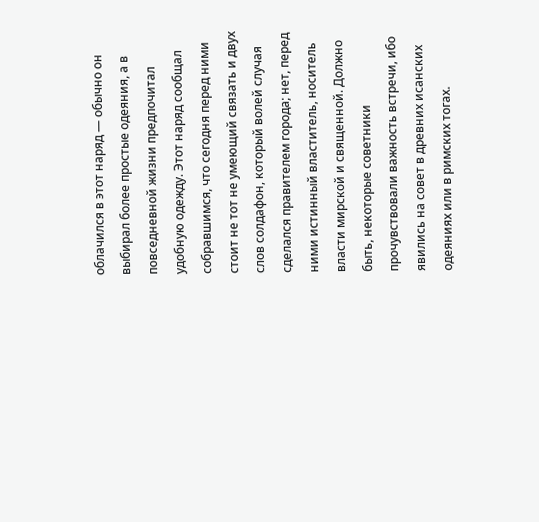облачился в этот наряд — обычно он выбирал более простые одеяния, а в повседневной жизни предпочитал удобную одежду. Этот наряд сообщал собравшимся, что сегодня перед ними стоит не тот не умеющий связать и двух слов солдафон, который волей случая сделался правителем города; нет, перед ними истинный властитель, носитель власти мирской и священной. Должно быть, некоторые советники прочувствовали важность встречи, ибо явились на совет в древних исанских одеяниях или в римских тогах.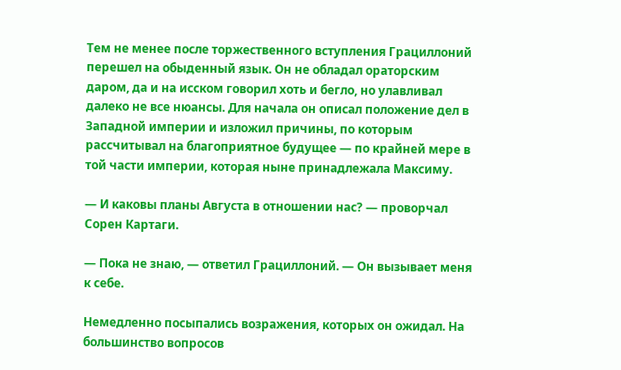Тем не менее после торжественного вступления Грациллоний перешел на обыденный язык. Он не обладал ораторским даром, да и на исском говорил хоть и бегло, но улавливал далеко не все нюансы. Для начала он описал положение дел в Западной империи и изложил причины, по которым рассчитывал на благоприятное будущее — по крайней мере в той части империи, которая ныне принадлежала Максиму.

— И каковы планы Августа в отношении нас? — проворчал Сорен Картаги.

— Пока не знаю, — ответил Грациллоний. — Он вызывает меня к себе.

Немедленно посыпались возражения, которых он ожидал. На большинство вопросов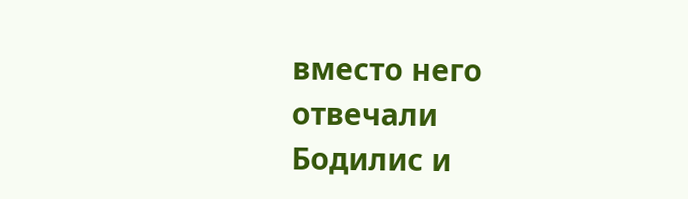вместо него отвечали Бодилис и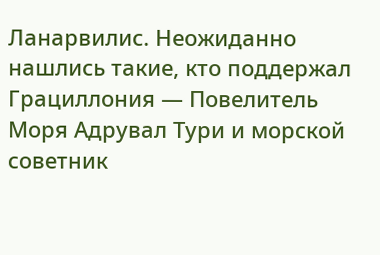Ланарвилис. Неожиданно нашлись такие, кто поддержал Грациллония — Повелитель Моря Адрувал Тури и морской советник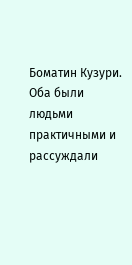Боматин Кузури. Оба были людьми практичными и рассуждали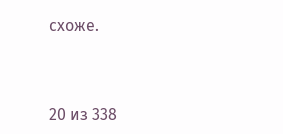схоже.



20 из 338